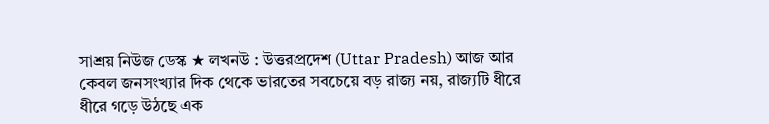সাশ্রয় নিউজ ডেস্ক ★ লখনউ : উত্তরপ্রদেশ (Uttar Pradesh) আজ আর কেবল জনসংখ্যার দিক থেকে ভারতের সবচেয়ে বড় রাজ্য নয়, রাজ্যটি ধীরে ধীরে গড়ে উঠছে এক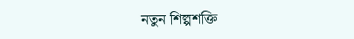নতুন শিল্পশক্তি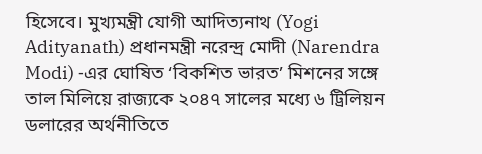হিসেবে। মুখ্যমন্ত্রী যোগী আদিত্যনাথ (Yogi Adityanath) প্রধানমন্ত্রী নরেন্দ্র মোদী (Narendra Modi) -এর ঘোষিত ‘বিকশিত ভারত’ মিশনের সঙ্গে তাল মিলিয়ে রাজ্যকে ২০৪৭ সালের মধ্যে ৬ ট্রিলিয়ন ডলারের অর্থনীতিতে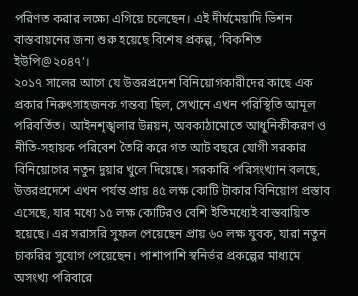পরিণত করার লক্ষ্যে এগিয়ে চলেছেন। এই দীর্ঘমেয়াদি ভিশন বাস্তবায়নের জন্য শুরু হয়েছে বিশেষ প্রকল্প, ‘বিকশিত ইউপি@২০৪৭’।
২০১৭ সালের আগে যে উত্তরপ্রদেশ বিনিয়োগকারীদের কাছে এক প্রকার নিরুৎসাহজনক গন্তব্য ছিল, সেখানে এখন পরিস্থিতি আমূল পরিবর্তিত। আইনশৃঙ্খলার উন্নয়ন, অবকাঠামোতে আধুনিকীকরণ ও নীতি-সহায়ক পরিবেশ তৈরি করে গত আট বছরে যোগী সরকার বিনিয়োগের নতুন দুয়ার খুলে দিয়েছে। সরকারি পরিসংখ্যান বলছে, উত্তরপ্রদেশে এখন পর্যন্ত প্রায় ৪৫ লক্ষ কোটি টাকার বিনিয়োগ প্রস্তাব এসেছে, যার মধ্যে ১৫ লক্ষ কোটিরও বেশি ইতিমধ্যেই বাস্তবায়িত হয়েছে। এর সরাসরি সুফল পেয়েছেন প্রায় ৬০ লক্ষ যুবক, যারা নতুন চাকরির সুযোগ পেয়েছেন। পাশাপাশি স্বনির্ভর প্রকল্পের মাধ্যমে অসংখ্য পরিবারে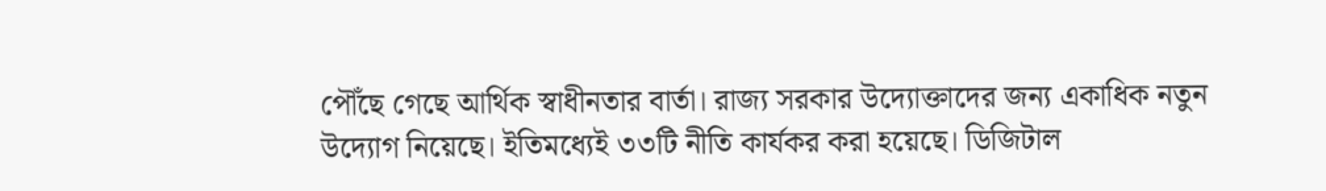পৌঁছে গেছে আর্থিক স্বাধীনতার বার্তা। রাজ্য সরকার উদ্যোক্তাদের জন্য একাধিক নতুন উদ্যোগ নিয়েছে। ইতিমধ্যেই ৩৩টি নীতি কার্যকর করা হয়েছে। ডিজিটাল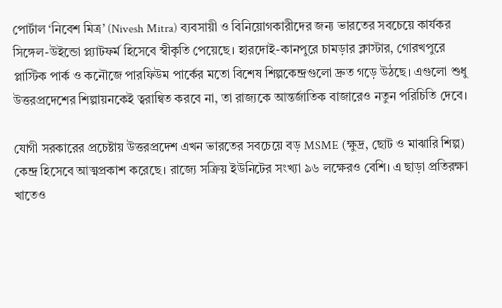পোর্টাল ‘নিবেশ মিত্র’ (Nivesh Mitra) ব্যবসায়ী ও বিনিয়োগকারীদের জন্য ভারতের সবচেয়ে কার্যকর সিঙ্গেল-উইন্ডো প্ল্যাটফর্ম হিসেবে স্বীকৃতি পেয়েছে। হারদোই-কানপুরে চামড়ার ক্লাস্টার, গোরখপুরে প্লাস্টিক পার্ক ও কনৌজে পারফিউম পার্কের মতো বিশেষ শিল্পকেন্দ্রগুলো দ্রুত গড়ে উঠছে। এগুলো শুধু উত্তরপ্রদেশের শিল্পায়নকেই ত্বরান্বিত করবে না, তা রাজ্যকে আন্তর্জাতিক বাজারেও নতুন পরিচিতি দেবে।

যোগী সরকারের প্রচেষ্টায় উত্তরপ্রদেশ এখন ভারতের সবচেয়ে বড় MSME (ক্ষুদ্র, ছোট ও মাঝারি শিল্প) কেন্দ্র হিসেবে আত্মপ্রকাশ করেছে। রাজ্যে সক্রিয় ইউনিটের সংখ্যা ৯৬ লক্ষেরও বেশি। এ ছাড়া প্রতিরক্ষা খাতেও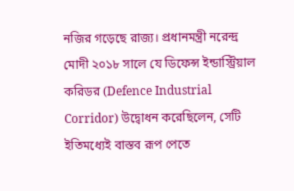নজির গড়েছে রাজ্য। প্রধানমন্ত্রী নরেন্দ্র মোদী ২০১৮ সালে যে ডিফেন্স ইন্ডাস্ট্রিয়াল করিডর (Defence Industrial Corridor) উদ্বোধন করেছিলেন, সেটি ইতিমধ্যেই বাস্তব রূপ পেতে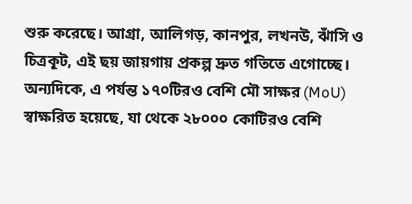শুরু করেছে। আগ্রা, আলিগড়, কানপুর, লখনউ, ঝাঁসি ও চিত্রকূট, এই ছয় জায়গায় প্রকল্প দ্রুত গতিতে এগোচ্ছে। অন্যদিকে, এ পর্যন্ত ১৭০টিরও বেশি মৌ সাক্ষর (MoU) স্বাক্ষরিত হয়েছে, যা থেকে ২৮০০০ কোটিরও বেশি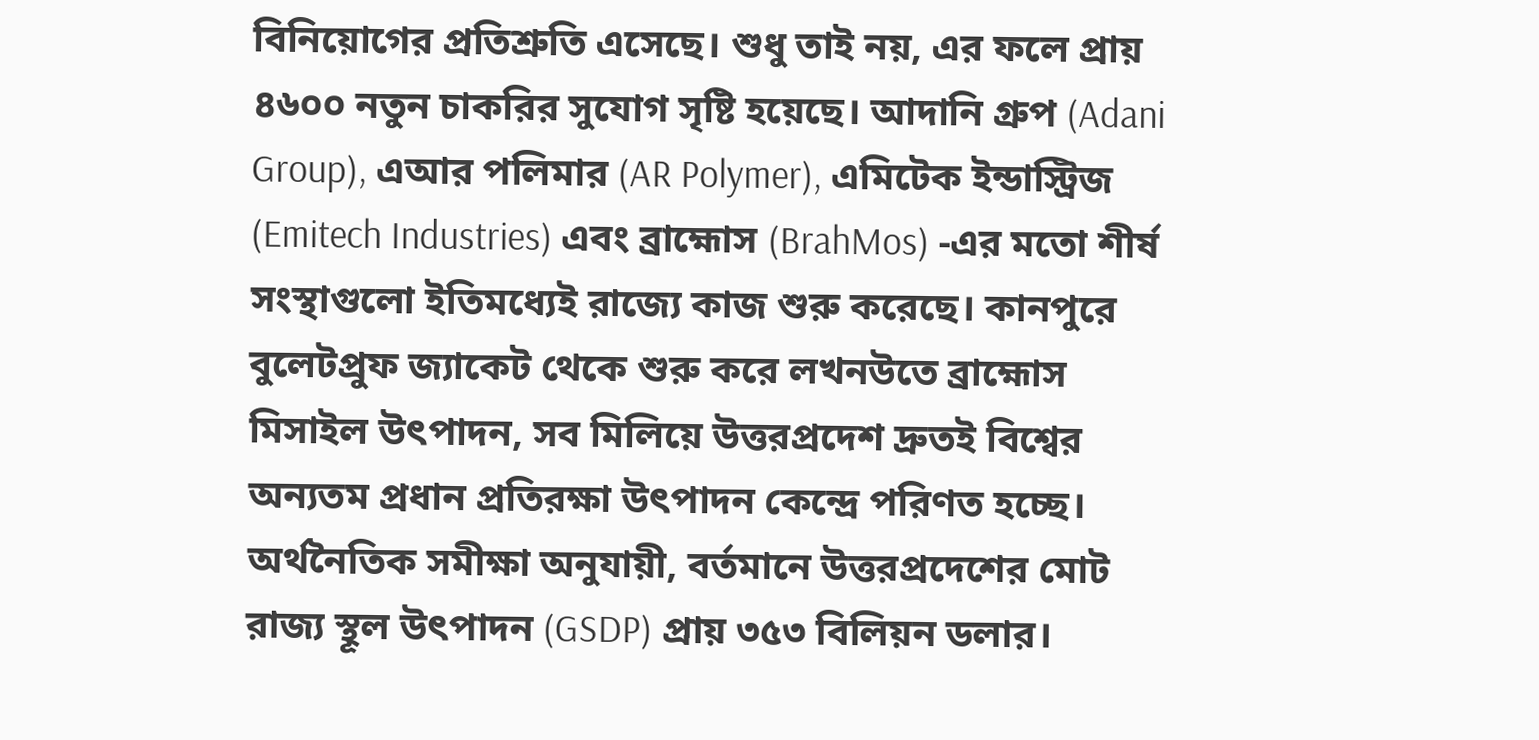বিনিয়োগের প্রতিশ্রুতি এসেছে। শুধু তাই নয়, এর ফলে প্রায় ৪৬০০ নতুন চাকরির সুযোগ সৃষ্টি হয়েছে। আদানি গ্রুপ (Adani Group), এআর পলিমার (AR Polymer), এমিটেক ইন্ডাস্ট্রিজ (Emitech Industries) এবং ব্রাহ্মোস (BrahMos) -এর মতো শীর্ষ সংস্থাগুলো ইতিমধ্যেই রাজ্যে কাজ শুরু করেছে। কানপুরে বুলেটপ্রুফ জ্যাকেট থেকে শুরু করে লখনউতে ব্রাহ্মোস মিসাইল উৎপাদন, সব মিলিয়ে উত্তরপ্রদেশ দ্রুতই বিশ্বের অন্যতম প্রধান প্রতিরক্ষা উৎপাদন কেন্দ্রে পরিণত হচ্ছে।
অর্থনৈতিক সমীক্ষা অনুযায়ী, বর্তমানে উত্তরপ্রদেশের মোট রাজ্য স্থূল উৎপাদন (GSDP) প্রায় ৩৫৩ বিলিয়ন ডলার।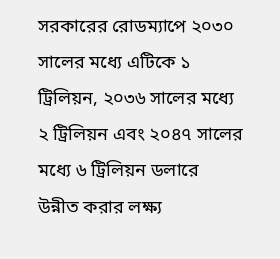সরকারের রোডম্যাপে ২০৩০ সালের মধ্যে এটিকে ১ ট্রিলিয়ন, ২০৩৬ সালের মধ্যে ২ ট্রিলিয়ন এবং ২০৪৭ সালের মধ্যে ৬ ট্রিলিয়ন ডলারে উন্নীত করার লক্ষ্য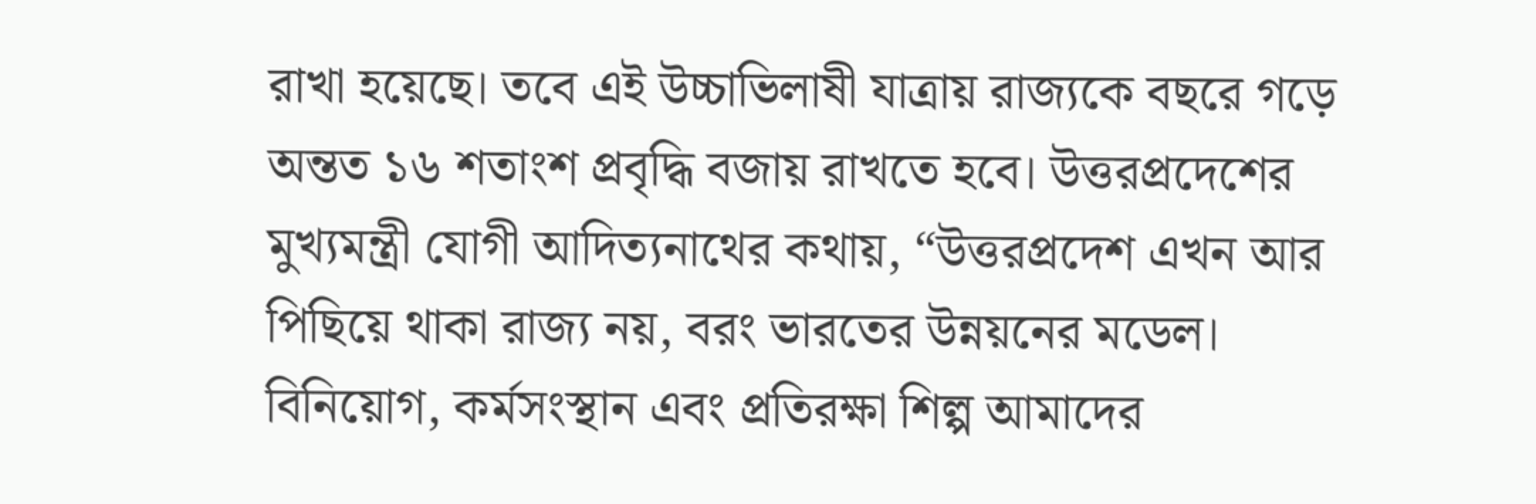রাখা হয়েছে। তবে এই উচ্চাভিলাষী যাত্রায় রাজ্যকে বছরে গড়ে অন্তত ১৬ শতাংশ প্রবৃদ্ধি বজায় রাখতে হবে। উত্তরপ্রদেশের মুখ্যমন্ত্রী যোগী আদিত্যনাথের কথায়, “উত্তরপ্রদেশ এখন আর পিছিয়ে থাকা রাজ্য নয়, বরং ভারতের উন্নয়নের মডেল। বিনিয়োগ, কর্মসংস্থান এবং প্রতিরক্ষা শিল্প আমাদের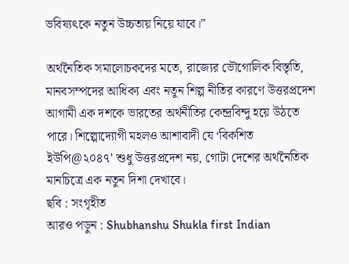ভবিষ্যৎকে নতুন উচ্চতায় নিয়ে যাবে।”

অর্থনৈতিক সমালোচকদের মতে, রাজ্যের ভৌগোলিক বিস্তৃতি, মানবসম্পদের আধিক্য এবং নতুন শিল্প নীতির কারণে উত্তরপ্রদেশ আগামী এক দশকে ভারতের অর্থনীতির কেন্দ্রবিন্দু হয়ে উঠতে পারে। শিল্পোদ্যোগী মহলও আশাবাদী যে ‘বিকশিত ইউপি@২০৪৭’ শুধু উত্তরপ্রদেশ নয়, গোটা দেশের অর্থনৈতিক মানচিত্রে এক নতুন দিশা দেখাবে।
ছবি : সংগৃহীত
আরও পড়ুন : Shubhanshu Shukla first Indian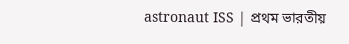astronaut ISS | প্রথম ভারতীয়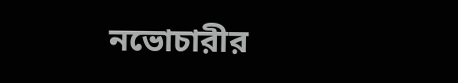নভোচারীর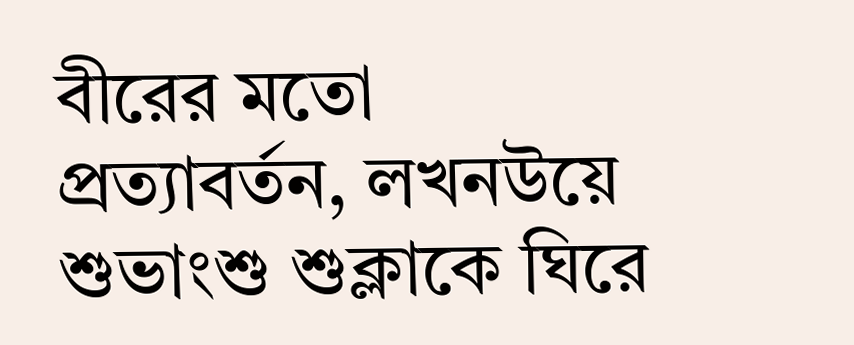বীরের মতো প্রত্যাবর্তন, লখনউয়ে শুভাংশু শুক্লাকে ঘিরে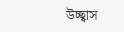উচ্ছ্বাস